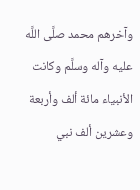وآخرهم محمد صلَّى اللَّه عليه وآله وسلَّم وكانت الأنبياء مائة ألف وأربعة وعشرين ألف نبي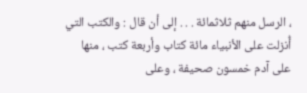، الرسل منهم ثلاثمائة . . . إلى أن قال : والكتب التي أُنزلت على الأنبياء مائة كتاب وأربعة كتب ، منها على آدم خمسون صحيفة ، وعلى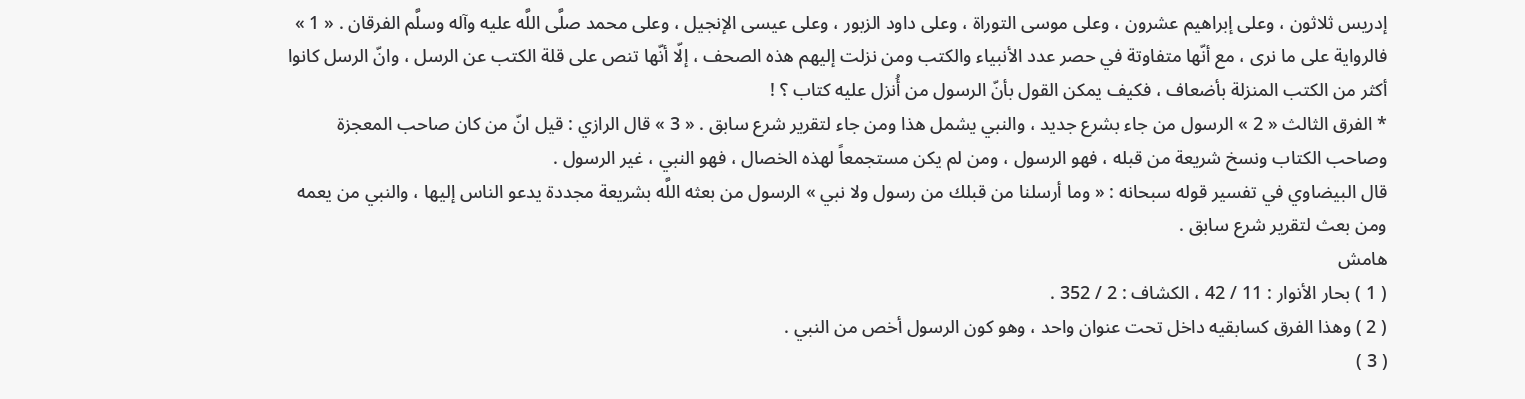إدريس ثلاثون ، وعلى إبراهيم عشرون ، وعلى موسى التوراة ، وعلى داود الزبور ، وعلى عيسى الإنجيل ، وعلى محمد صلَّى اللَّه عليه وآله وسلَّم الفرقان . « 1 » فالرواية على ما نرى ، مع أنّها متفاوتة في حصر عدد الأنبياء والكتب ومن نزلت إليهم هذه الصحف ، إلّا أنّها تنص على قلة الكتب عن الرسل ، وانّ الرسل كانوا أكثر من الكتب المنزلة بأضعاف ، فكيف يمكن القول بأنّ الرسول من أُنزل عليه كتاب ؟ !
* الفرق الثالث « 2 » الرسول من جاء بشرع جديد ، والنبي يشمل هذا ومن جاء لتقرير شرع سابق . « 3 » قال الرازي : قيل انّ من كان صاحب المعجزة وصاحب الكتاب ونسخ شريعة من قبله ، فهو الرسول ، ومن لم يكن مستجمعاً لهذه الخصال ، فهو النبي ، غير الرسول .
قال البيضاوي في تفسير قوله سبحانه : « وما أرسلنا من قبلك من رسول ولا نبي » الرسول من بعثه اللَّه بشريعة مجددة يدعو الناس إليها ، والنبي من يعمه ومن بعث لتقرير شرع سابق .
هامش
( 1 ) بحار الأنوار : 11 / 42 ، الكشاف : 2 / 352 .
( 2 ) وهذا الفرق كسابقيه داخل تحت عنوان واحد ، وهو كون الرسول أخص من النبي .
( 3 )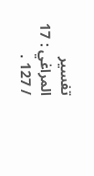تفسير المراغي : 17 / 127 .